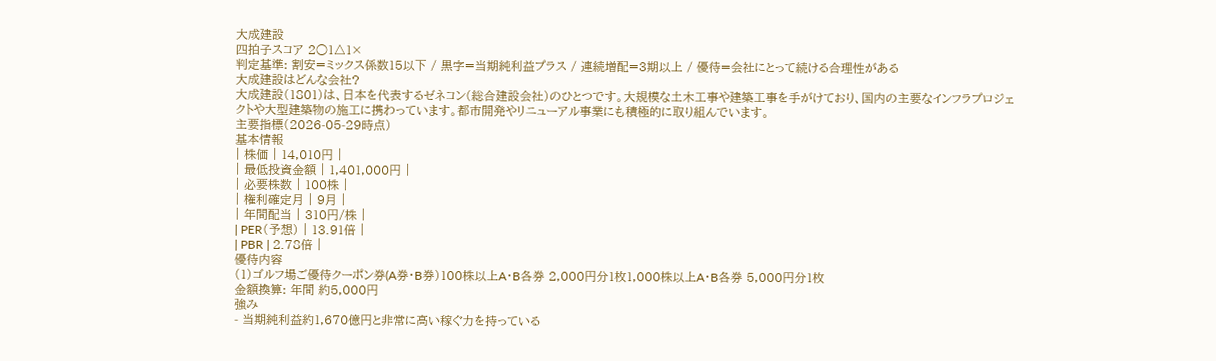大成建設
四拍子スコア 2○1△1×
判定基準: 割安=ミックス係数15以下 / 黒字=当期純利益プラス / 連続増配=3期以上 / 優待=会社にとって続ける合理性がある
大成建設はどんな会社?
大成建設(1801)は、日本を代表するゼネコン(総合建設会社)のひとつです。大規模な土木工事や建築工事を手がけており、国内の主要なインフラプロジェクトや大型建築物の施工に携わっています。都市開発やリニューアル事業にも積極的に取り組んでいます。
主要指標(2026-05-29時点)
基本情報
| 株価 | 14,010円 |
| 最低投資金額 | 1,401,000円 |
| 必要株数 | 100株 |
| 権利確定月 | 9月 |
| 年間配当 | 310円/株 |
| PER(予想) | 13.91倍 |
| PBR | 2.78倍 |
優待内容
(1)ゴルフ場ご優待クーポン券(A券・B券)100株以上A・B各券 2,000円分1枚1,000株以上A・B各券 5,000円分1枚
金額換算: 年間 約5,000円
強み
- 当期純利益約1,670億円と非常に高い稼ぐ力を持っている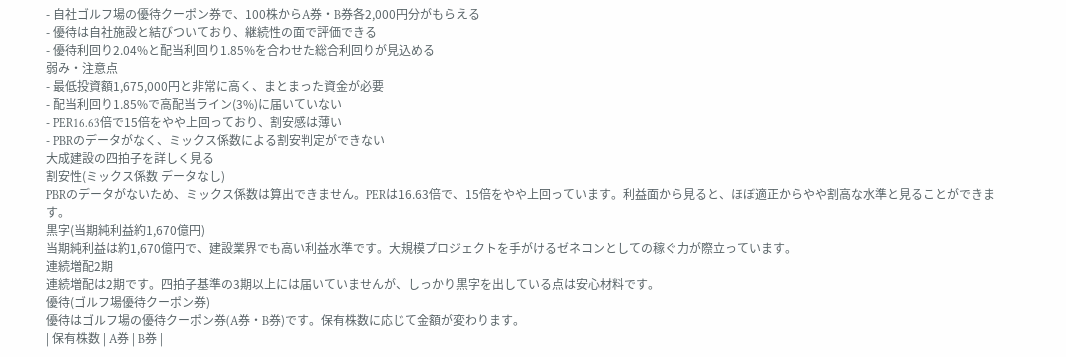- 自社ゴルフ場の優待クーポン券で、100株からA券・B券各2,000円分がもらえる
- 優待は自社施設と結びついており、継続性の面で評価できる
- 優待利回り2.04%と配当利回り1.85%を合わせた総合利回りが見込める
弱み・注意点
- 最低投資額1,675,000円と非常に高く、まとまった資金が必要
- 配当利回り1.85%で高配当ライン(3%)に届いていない
- PER16.63倍で15倍をやや上回っており、割安感は薄い
- PBRのデータがなく、ミックス係数による割安判定ができない
大成建設の四拍子を詳しく見る
割安性(ミックス係数 データなし)
PBRのデータがないため、ミックス係数は算出できません。PERは16.63倍で、15倍をやや上回っています。利益面から見ると、ほぼ適正からやや割高な水準と見ることができます。
黒字(当期純利益約1,670億円)
当期純利益は約1,670億円で、建設業界でも高い利益水準です。大規模プロジェクトを手がけるゼネコンとしての稼ぐ力が際立っています。
連続増配2期
連続増配は2期です。四拍子基準の3期以上には届いていませんが、しっかり黒字を出している点は安心材料です。
優待(ゴルフ場優待クーポン券)
優待はゴルフ場の優待クーポン券(A券・B券)です。保有株数に応じて金額が変わります。
| 保有株数 | A券 | B券 |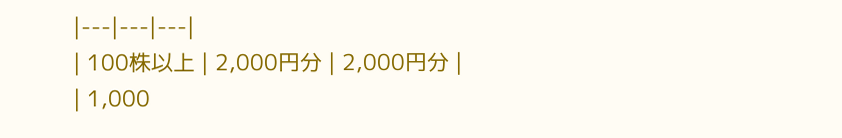|---|---|---|
| 100株以上 | 2,000円分 | 2,000円分 |
| 1,000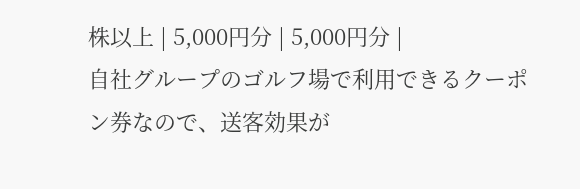株以上 | 5,000円分 | 5,000円分 |
自社グループのゴルフ場で利用できるクーポン券なので、送客効果が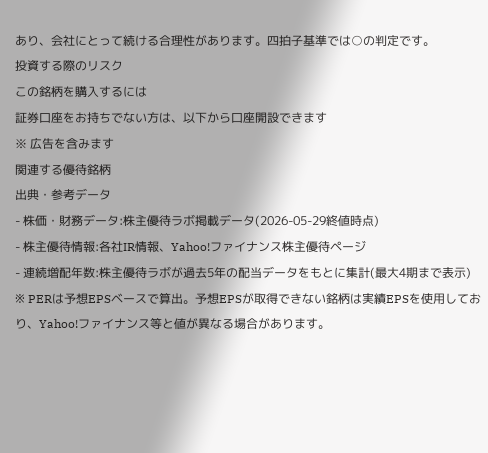あり、会社にとって続ける合理性があります。四拍子基準では○の判定です。
投資する際のリスク
この銘柄を購入するには
証券口座をお持ちでない方は、以下から口座開設できます
※ 広告を含みます
関連する優待銘柄
出典・参考データ
- 株価・財務データ:株主優待ラボ掲載データ(2026-05-29終値時点)
- 株主優待情報:各社IR情報、Yahoo!ファイナンス株主優待ページ
- 連続増配年数:株主優待ラボが過去5年の配当データをもとに集計(最大4期まで表示)
※ PERは予想EPSベースで算出。予想EPSが取得できない銘柄は実績EPSを使用しており、Yahoo!ファイナンス等と値が異なる場合があります。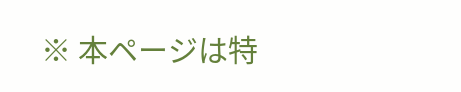※ 本ページは特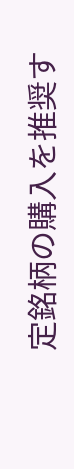定銘柄の購入を推奨す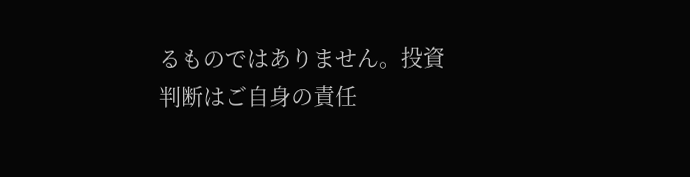るものではありません。投資判断はご自身の責任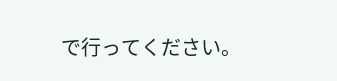で行ってください。